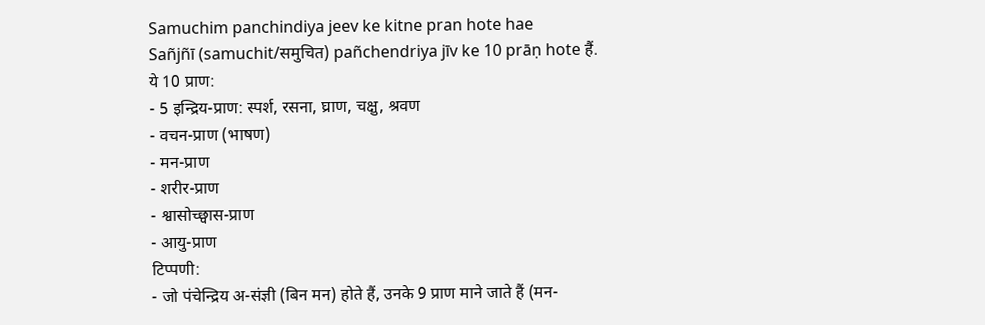Samuchim panchindiya jeev ke kitne pran hote hae
Sañjñī (samuchit/समुचित) pañchendriya jīv ke 10 prāṇ hote हैं.
ये 10 प्राण:
- 5 इन्द्रिय-प्राण: स्पर्श, रसना, घ्राण, चक्षु, श्रवण
- वचन-प्राण (भाषण)
- मन-प्राण
- शरीर-प्राण
- श्वासोच्छ्वास-प्राण
- आयु-प्राण
टिप्पणी:
- जो पंचेन्द्रिय अ-संज्ञी (बिन मन) होते हैं, उनके 9 प्राण माने जाते हैं (मन-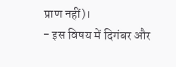प्राण नहीं)।
- इस विषय में दिगंबर और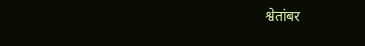श्वेतांबर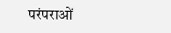परंपराओं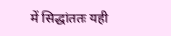में सिद्धांततः यही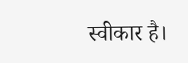स्वीकार है।